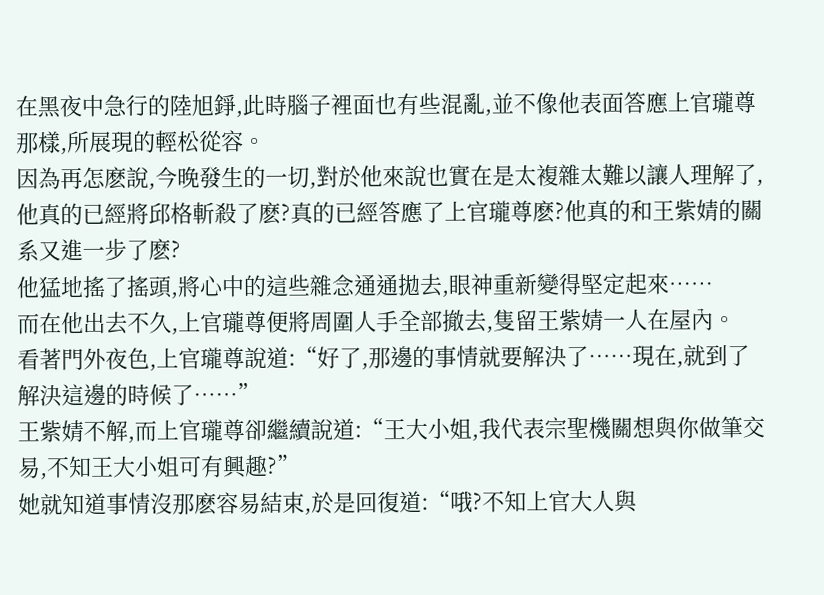在黑夜中急行的陸旭錚,此時腦子裡面也有些混亂,並不像他表面答應上官瓏尊那樣,所展現的輕松從容。
因為再怎麽說,今晚發生的一切,對於他來說也實在是太複雜太難以讓人理解了,他真的已經將邱格斬殺了麽?真的已經答應了上官瓏尊麽?他真的和王紫婧的關系又進一步了麽?
他猛地搖了搖頭,將心中的這些雜念通通拋去,眼神重新變得堅定起來……
而在他出去不久,上官瓏尊便將周圍人手全部撤去,隻留王紫婧一人在屋內。
看著門外夜色,上官瓏尊說道:“好了,那邊的事情就要解決了……現在,就到了解決這邊的時候了……”
王紫婧不解,而上官瓏尊卻繼續說道:“王大小姐,我代表宗聖機關想與你做筆交易,不知王大小姐可有興趣?”
她就知道事情沒那麽容易結束,於是回復道:“哦?不知上官大人與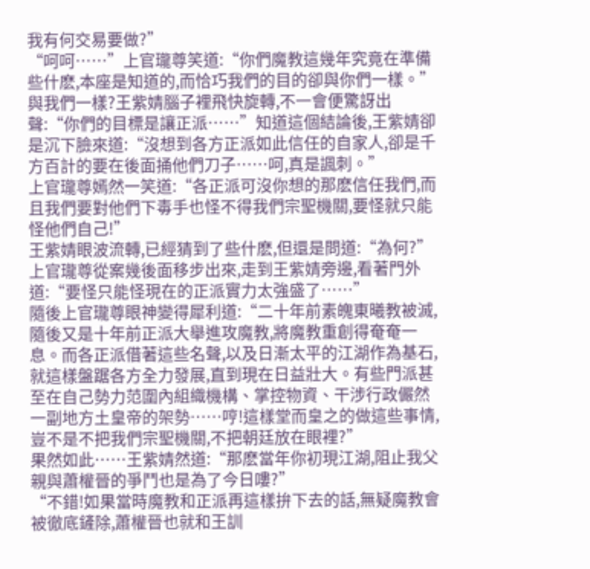我有何交易要做?”
“呵呵……”上官瓏尊笑道:“你們魔教這幾年究竟在準備些什麽,本座是知道的,而恰巧我們的目的卻與你們一樣。”
與我們一樣?王紫婧腦子裡飛快旋轉,不一會便驚訝出聲:“你們的目標是讓正派……”知道這個結論後,王紫婧卻是沉下臉來道:“沒想到各方正派如此信任的自家人,卻是千方百計的要在後面捅他們刀子……呵,真是諷刺。”
上官瓏尊嫣然一笑道:“各正派可沒你想的那麽信任我們,而且我們要對他們下毒手也怪不得我們宗聖機關,要怪就只能怪他們自己!”
王紫婧眼波流轉,已經猜到了些什麽,但還是問道:“為何?”
上官瓏尊從案幾後面移步出來,走到王紫婧旁邊,看著門外道:“要怪只能怪現在的正派實力太強盛了……”
隨後上官瓏尊眼神變得犀利道:“二十年前素魄東曦教被滅,隨後又是十年前正派大舉進攻魔教,將魔教重創得奄奄一息。而各正派借著這些名聲,以及日漸太平的江湖作為基石,就這樣盤踞各方全力發展,直到現在日益壯大。有些門派甚至在自己勢力范圍內組織機構、掌控物資、干涉行政儼然一副地方土皇帝的架勢……哼!這樣堂而皇之的做這些事情,豈不是不把我們宗聖機關,不把朝廷放在眼裡?”
果然如此……王紫婧然道:“那麽當年你初現江湖,阻止我父親與蕭權晉的爭鬥也是為了今日嘍?”
“不錯!如果當時魔教和正派再這樣拚下去的話,無疑魔教會被徹底鏟除,蕭權晉也就和王訓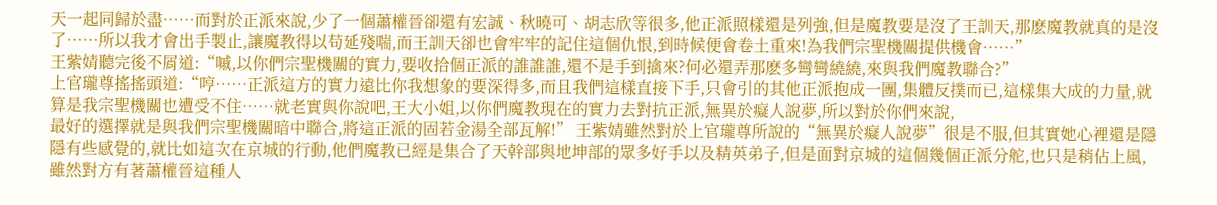天一起同歸於盡……而對於正派來說,少了一個蕭權晉卻還有宏誠、秋曉可、胡志欣等很多,他正派照樣還是列強,但是魔教要是沒了王訓天,那麽魔教就真的是沒了……所以我才會出手製止,讓魔教得以苟延殘喘,而王訓天卻也會牢牢的記住這個仇恨,到時候便會卷土重來!為我們宗聖機關提供機會……”
王紫婧聽完後不屑道:“嘁,以你們宗聖機關的實力,要收拾個正派的誰誰誰,還不是手到擒來?何必還弄那麽多彎彎繞繞,來與我們魔教聯合?”
上官瓏尊搖搖頭道:“哼……正派這方的實力遠比你我想象的要深得多,而且我們這樣直接下手,只會引的其他正派抱成一團,集體反撲而已,這樣集大成的力量,就算是我宗聖機關也遭受不住……就老實與你說吧,王大小姐,以你們魔教現在的實力去對抗正派,無異於癡人說夢,所以對於你們來說,
最好的選擇就是與我們宗聖機關暗中聯合,將這正派的固若金湯全部瓦解!” 王紫婧雖然對於上官瓏尊所說的“無異於癡人說夢”很是不服,但其實她心裡還是隱隱有些感覺的,就比如這次在京城的行動,他們魔教已經是集合了天幹部與地坤部的眾多好手以及精英弟子,但是面對京城的這個幾個正派分舵,也只是稍佔上風,雖然對方有著蕭權晉這種人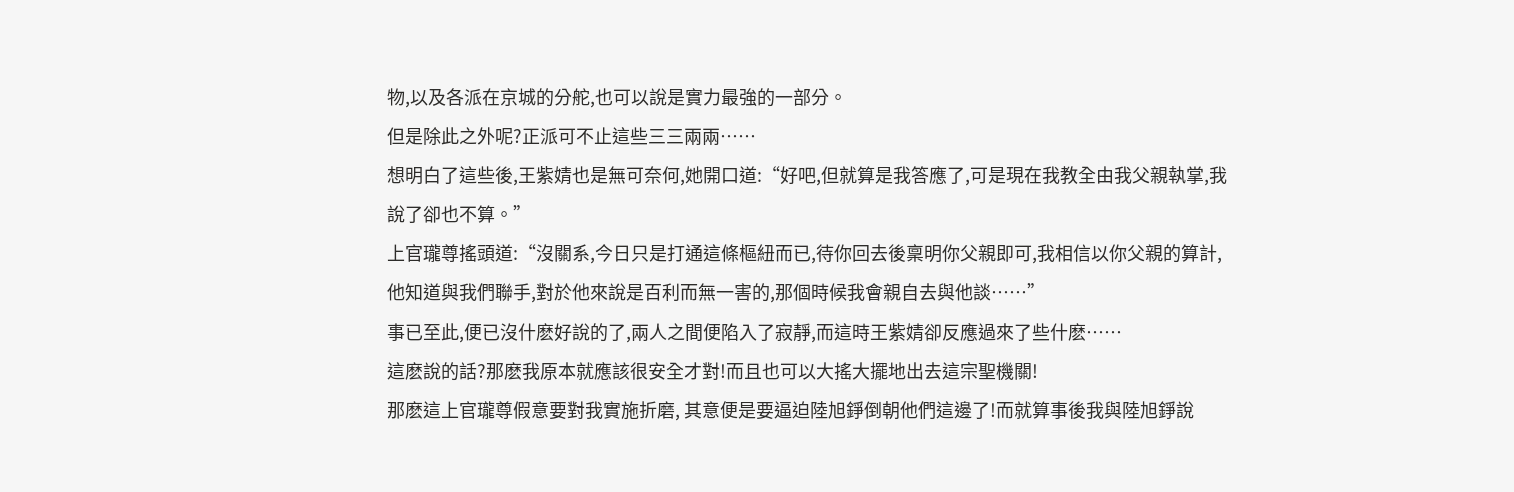物,以及各派在京城的分舵,也可以說是實力最強的一部分。
但是除此之外呢?正派可不止這些三三兩兩……
想明白了這些後,王紫婧也是無可奈何,她開口道:“好吧,但就算是我答應了,可是現在我教全由我父親執掌,我說了卻也不算。”
上官瓏尊搖頭道:“沒關系,今日只是打通這條樞紐而已,待你回去後稟明你父親即可,我相信以你父親的算計,他知道與我們聯手,對於他來說是百利而無一害的,那個時候我會親自去與他談……”
事已至此,便已沒什麽好說的了,兩人之間便陷入了寂靜,而這時王紫婧卻反應過來了些什麽……
這麽說的話?那麽我原本就應該很安全才對!而且也可以大搖大擺地出去這宗聖機關!
那麽這上官瓏尊假意要對我實施折磨, 其意便是要逼迫陸旭錚倒朝他們這邊了!而就算事後我與陸旭錚說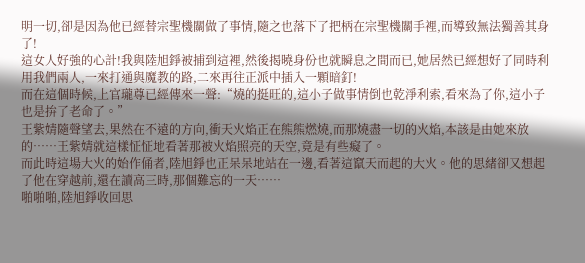明一切,卻是因為他已經替宗聖機關做了事情,隨之也落下了把柄在宗聖機關手裡,而導致無法獨善其身了!
這女人好強的心計!我與陸旭錚被捕到這裡,然後揭曉身份也就瞬息之間而已,她居然已經想好了同時利用我們兩人,一來打通與魔教的路,二來再往正派中插入一顆暗釘!
而在這個時候,上官瓏尊已經傳來一聲:“燒的挺旺的,這小子做事情倒也乾淨利索,看來為了你,這小子也是拚了老命了。”
王紫婧隨聲望去,果然在不遠的方向,衝天火焰正在熊熊燃燒,而那燒盡一切的火焰,本該是由她來放的……王紫婧就這樣怔怔地看著那被火焰照亮的天空,竟是有些癡了。
而此時這場大火的始作俑者,陸旭錚也正呆呆地站在一邊,看著這竄天而起的大火。他的思緒卻又想起了他在穿越前,還在讀高三時,那個難忘的一天……
啪啪啪,陸旭錚收回思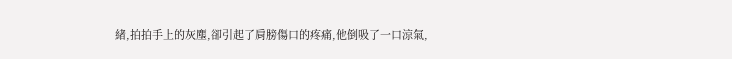緒,拍拍手上的灰塵,卻引起了肩膀傷口的疼痛,他倒吸了一口涼氣,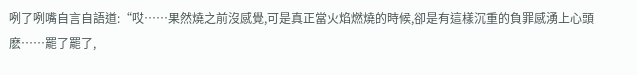咧了咧嘴自言自語道:“哎……果然燒之前沒感覺,可是真正當火焰燃燒的時候,卻是有這樣沉重的負罪感湧上心頭麽……罷了罷了,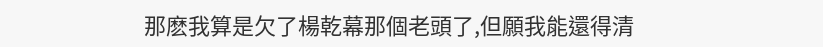那麽我算是欠了楊乾幕那個老頭了,但願我能還得清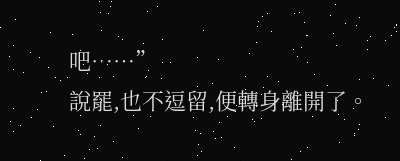吧……”
說罷,也不逗留,便轉身離開了。